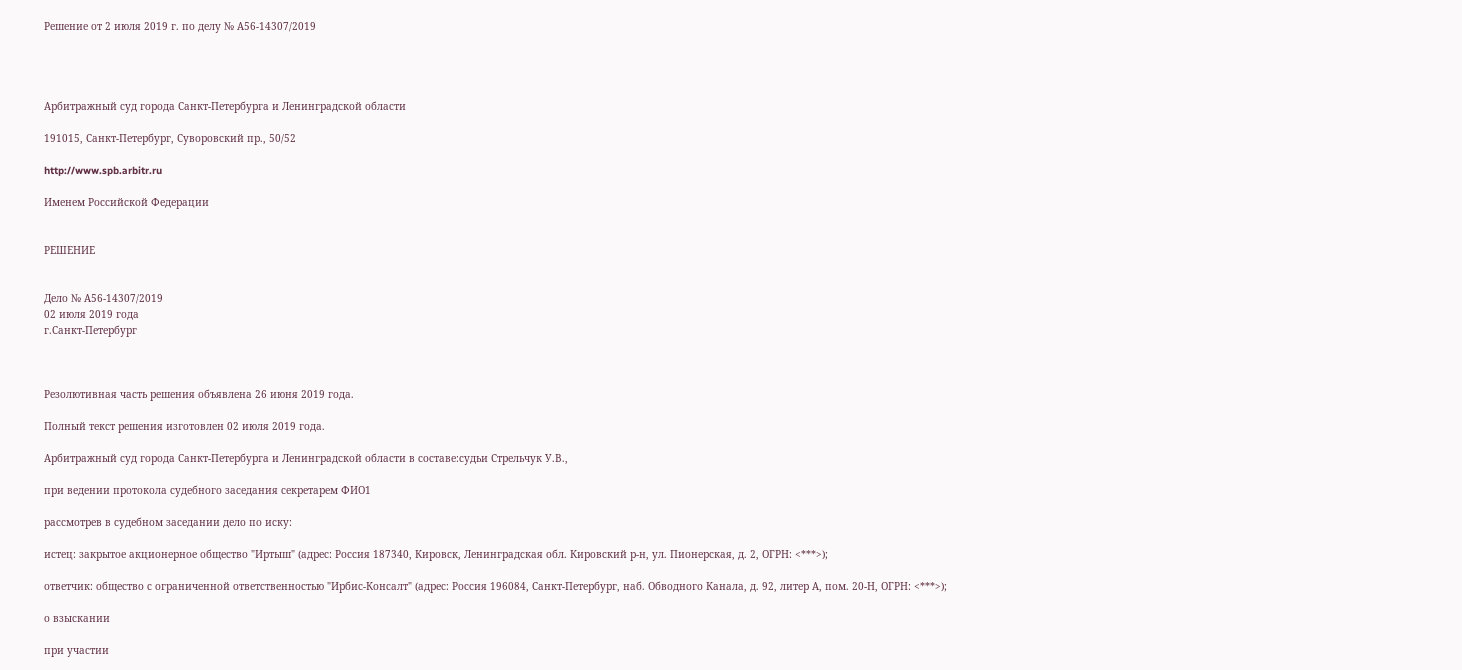Решение от 2 июля 2019 г. по делу № А56-14307/2019




Арбитражный суд города Санкт-Петербурга и Ленинградской области

191015, Санкт-Петербург, Суворовский пр., 50/52

http://www.spb.arbitr.ru

Именем Российской Федерации


РЕШЕНИЕ


Дело № А56-14307/2019
02 июля 2019 года
г.Санкт-Петербург



Резолютивная часть решения объявлена 26 июня 2019 года.

Полный текст решения изготовлен 02 июля 2019 года.

Арбитражный суд города Санкт-Петербурга и Ленинградской области в составе:судьи Стрельчук У.В.,

при ведении протокола судебного заседания секретарем ФИО1

рассмотрев в судебном заседании дело по иску:

истец: закрытое акционерное общество "Иртыш" (адрес: Россия 187340, Кировск, Ленинградская обл. Кировский р-н, ул. Пионерская, д. 2, ОГРН: <***>);

ответчик: общество с ограниченной ответственностью "Ирбис-Консалт" (адрес: Россия 196084, Санкт-Петербург, наб. Обводного Канала, д. 92, литер А, пом. 20-Н, ОГРН: <***>);

о взыскании

при участии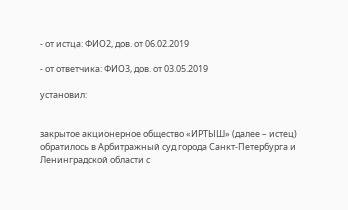- от истца: ФИО2, дов. от 06.02.2019

- от ответчика: ФИО3, дов. от 03.05.2019

установил:


закрытое акционерное общество «ИРТЫШ» (далее – истец) обратилось в Арбитражный суд города Санкт-Петербурга и Ленинградской области с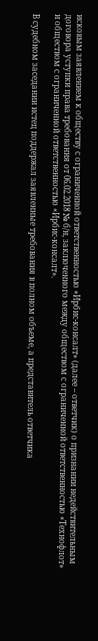исковым заявлением к обществу с ограниченной ответственностью «Ирбис-консалт» (далее – ответчик) о признании недействительным договора уступки права требования от 06.02.2018 № б/н, заключенного между обществом с ограниченной ответственностью «Технофлот» и обществом с ограниченной ответственностью «Ирбис-консалт».

В судебном заседании истец поддержал заявленные требования в полном объеме, а представитель ответчика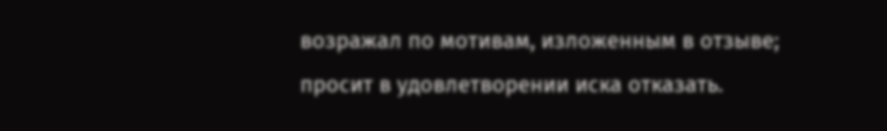возражал по мотивам, изложенным в отзыве; просит в удовлетворении иска отказать.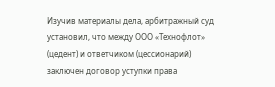Изучив материалы дела, арбитражный суд установил, что между ООО «Технофлот» (цедент) и ответчиком (цессионарий) заключен договор уступки права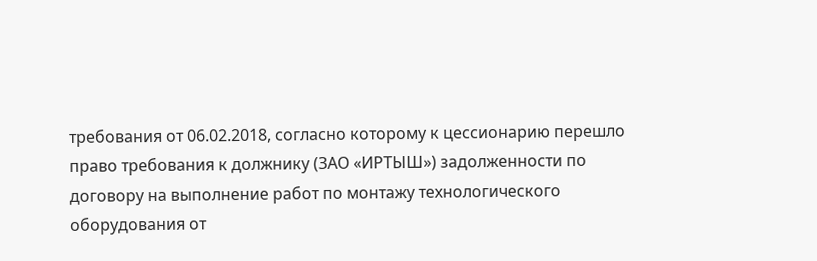требования от 06.02.2018, согласно которому к цессионарию перешло право требования к должнику (ЗАО «ИРТЫШ») задолженности по договору на выполнение работ по монтажу технологического оборудования от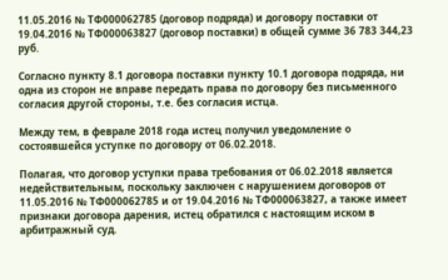11.05.2016 № ТФ000062785 (договор подряда) и договору поставки от 19.04.2016 № ТФ000063827 (договор поставки) в общей сумме 36 783 344,23 руб.

Согласно пункту 8.1 договора поставки пункту 10.1 договора подряда, ни одна из сторон не вправе передать права по договору без письменного согласия другой стороны, т.е. без согласия истца.

Между тем, в феврале 2018 года истец получил уведомление о состоявшейся уступке по договору от 06.02.2018.

Полагая, что договор уступки права требования от 06.02.2018 является недействительным, поскольку заключен с нарушением договоров от 11.05.2016 № ТФ000062785 и от 19.04.2016 № ТФ000063827, а также имеет признаки договора дарения, истец обратился с настоящим иском в арбитражный суд.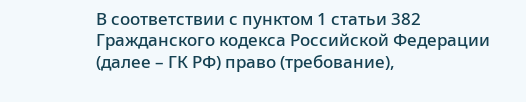В соответствии с пунктом 1 статьи 382 Гражданского кодекса Российской Федерации (далее – ГК РФ) право (требование),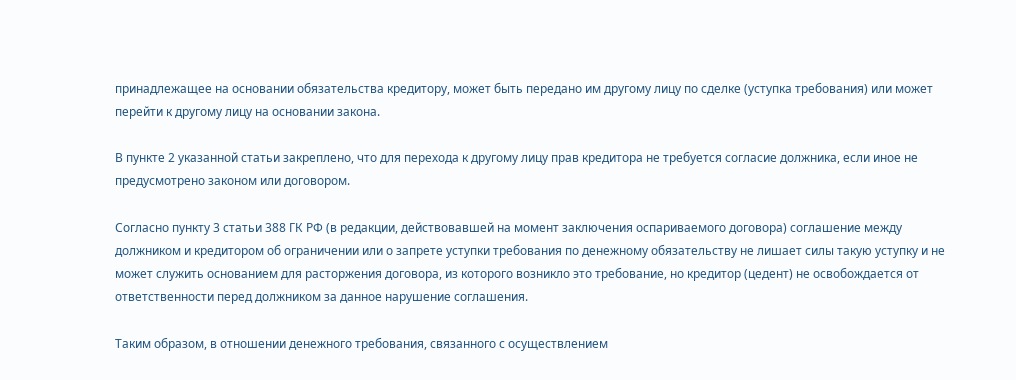принадлежащее на основании обязательства кредитору, может быть передано им другому лицу по сделке (уступка требования) или может перейти к другому лицу на основании закона.

В пункте 2 указанной статьи закреплено, что для перехода к другому лицу прав кредитора не требуется согласие должника, если иное не предусмотрено законом или договором.

Согласно пункту 3 статьи 388 ГК РФ (в редакции, действовавшей на момент заключения оспариваемого договора) соглашение между должником и кредитором об ограничении или о запрете уступки требования по денежному обязательству не лишает силы такую уступку и не может служить основанием для расторжения договора, из которого возникло это требование, но кредитор (цедент) не освобождается от ответственности перед должником за данное нарушение соглашения.

Таким образом, в отношении денежного требования, связанного с осуществлением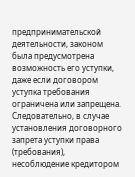предпринимательской деятельности, законом была предусмотрена возможность его уступки, даже если договором уступка требования ограничена или запрещена. Следовательно, в случае установления договорного запрета уступки права (требования), несоблюдение кредитором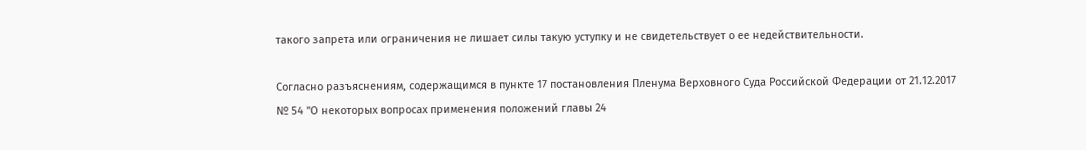такого запрета или ограничения не лишает силы такую уступку и не свидетельствует о ее недействительности.

Согласно разъяснениям, содержащимся в пункте 17 постановления Пленума Верховного Суда Российской Федерации от 21.12.2017 № 54 "О некоторых вопросах применения положений главы 24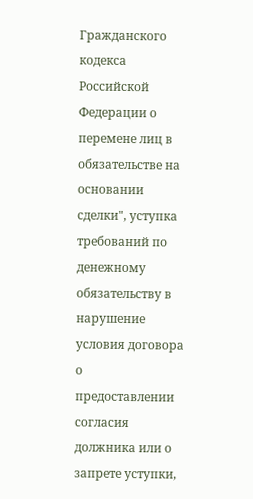Гражданского кодекса Российской Федерации о перемене лиц в обязательстве на основании сделки", уступка требований по денежному обязательству в нарушение условия договора о предоставлении согласия должника или о запрете уступки,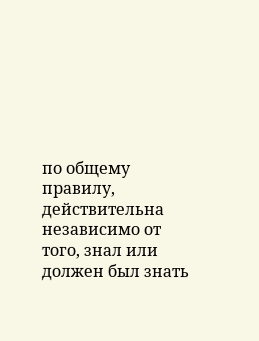по общему правилу, действительна независимо от того, знал или должен был знать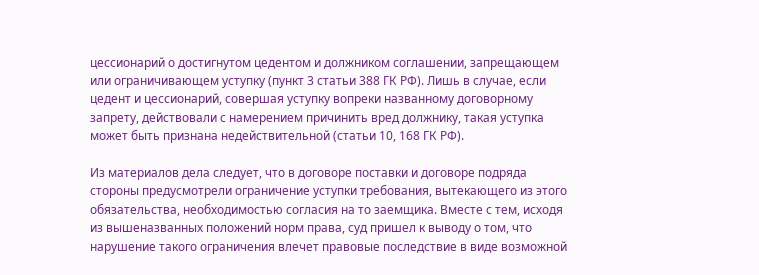цессионарий о достигнутом цедентом и должником соглашении, запрещающем или ограничивающем уступку (пункт 3 статьи 388 ГК РФ). Лишь в случае, если цедент и цессионарий, совершая уступку вопреки названному договорному запрету, действовали с намерением причинить вред должнику, такая уступка может быть признана недействительной (статьи 10, 168 ГК РФ).

Из материалов дела следует, что в договоре поставки и договоре подряда стороны предусмотрели ограничение уступки требования, вытекающего из этого обязательства, необходимостью согласия на то заемщика. Вместе с тем, исходя из вышеназванных положений норм права, суд пришел к выводу о том, что нарушение такого ограничения влечет правовые последствие в виде возможной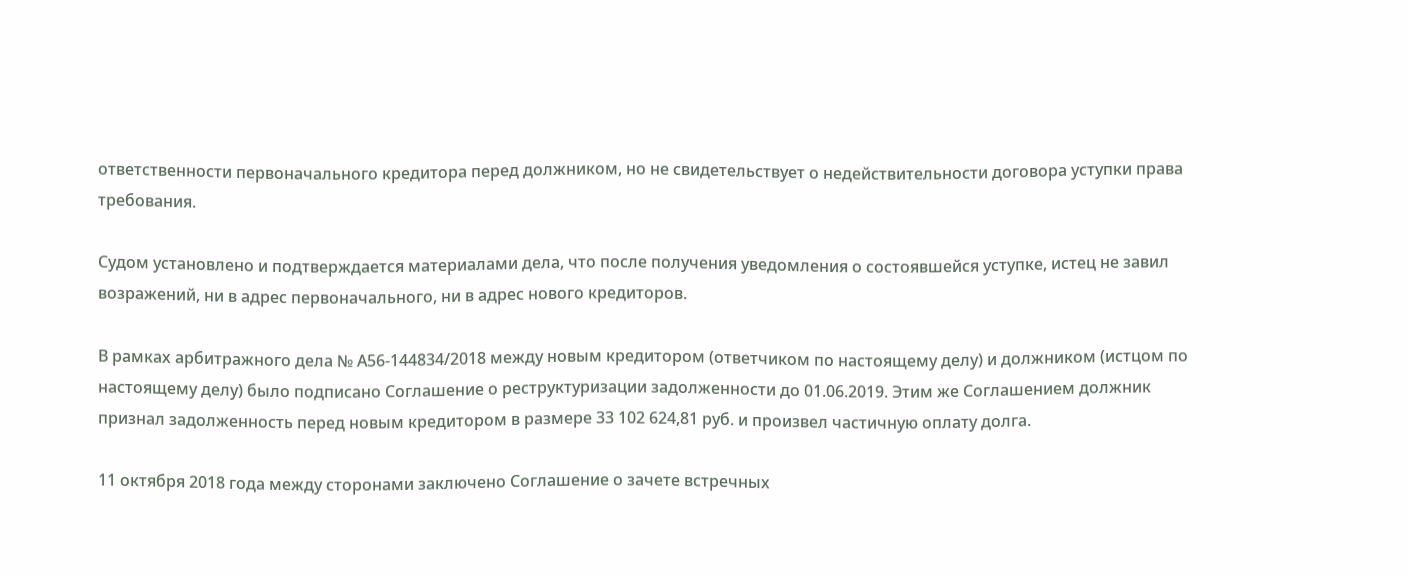ответственности первоначального кредитора перед должником, но не свидетельствует о недействительности договора уступки права требования.

Судом установлено и подтверждается материалами дела, что после получения уведомления о состоявшейся уступке, истец не завил возражений, ни в адрес первоначального, ни в адрес нового кредиторов.

В рамках арбитражного дела № А56-144834/2018 между новым кредитором (ответчиком по настоящему делу) и должником (истцом по настоящему делу) было подписано Соглашение о реструктуризации задолженности до 01.06.2019. Этим же Соглашением должник признал задолженность перед новым кредитором в размере 33 102 624,81 руб. и произвел частичную оплату долга.

11 октября 2018 года между сторонами заключено Соглашение о зачете встречных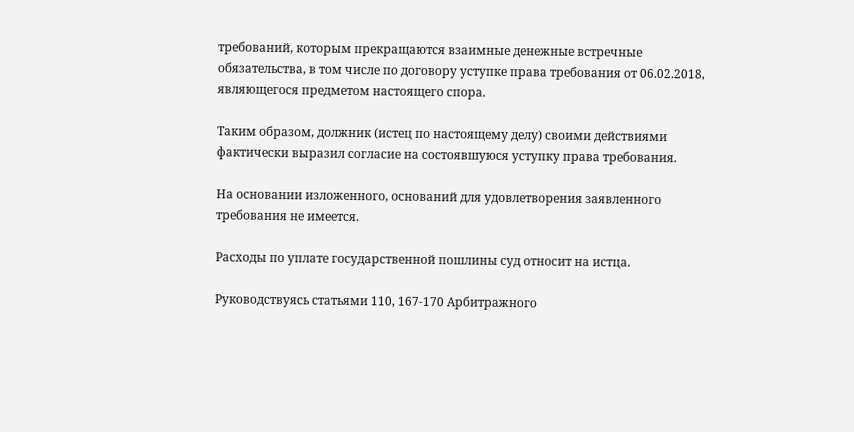требований, которым прекращаются взаимные денежные встречные обязательства, в том числе по договору уступке права требования от 06.02.2018, являющегося предметом настоящего спора.

Таким образом, должник (истец по настоящему делу) своими действиями фактически выразил согласие на состоявшуюся уступку права требования.

На основании изложенного, оснований для удовлетворения заявленного требования не имеется.

Расходы по уплате государственной пошлины суд относит на истца.

Руководствуясь статьями 110, 167-170 Арбитражного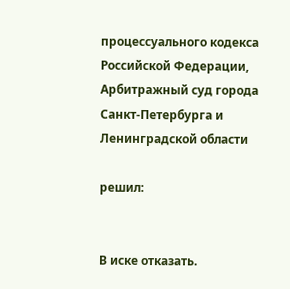процессуального кодекса Российской Федерации, Арбитражный суд города Санкт-Петербурга и Ленинградской области

решил:


В иске отказать.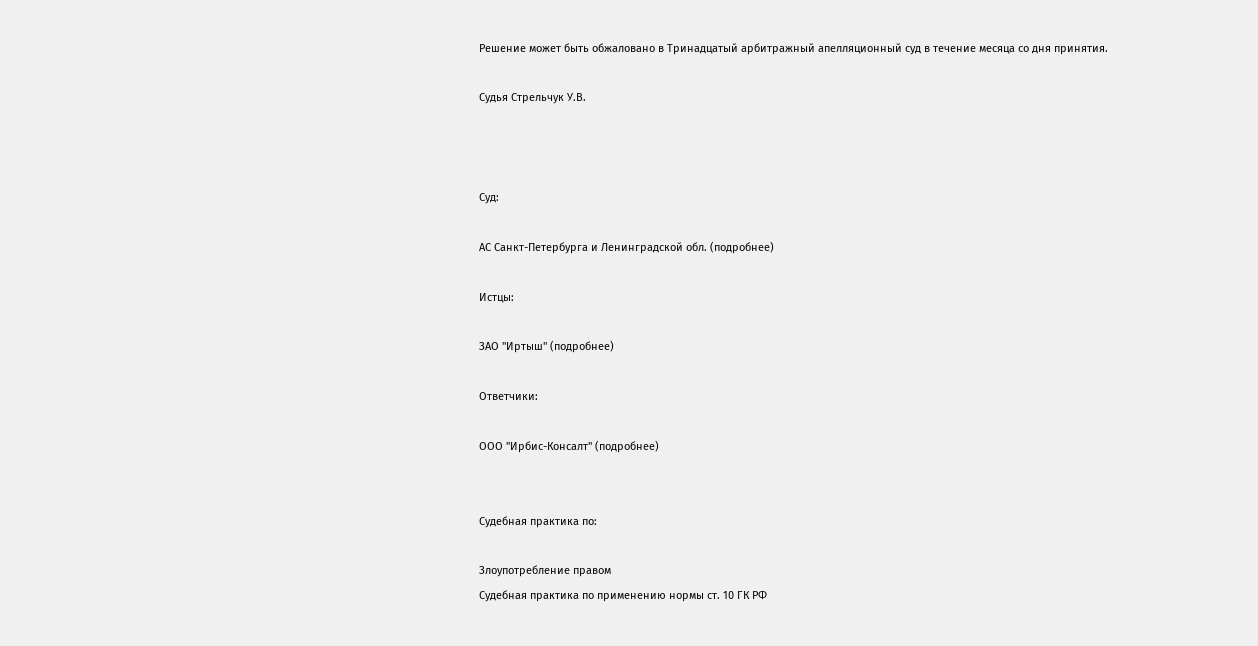Решение может быть обжаловано в Тринадцатый арбитражный апелляционный суд в течение месяца со дня принятия.

Судья Стрельчук У.В.



Суд:

АС Санкт-Петербурга и Ленинградской обл. (подробнее)

Истцы:

ЗАО "Иртыш" (подробнее)

Ответчики:

ООО "Ирбис-Консалт" (подробнее)


Судебная практика по:

Злоупотребление правом
Судебная практика по применению нормы ст. 10 ГК РФ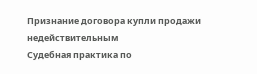Признание договора купли продажи недействительным
Судебная практика по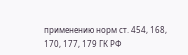применению норм ст. 454, 168, 170, 177, 179 ГК РФ